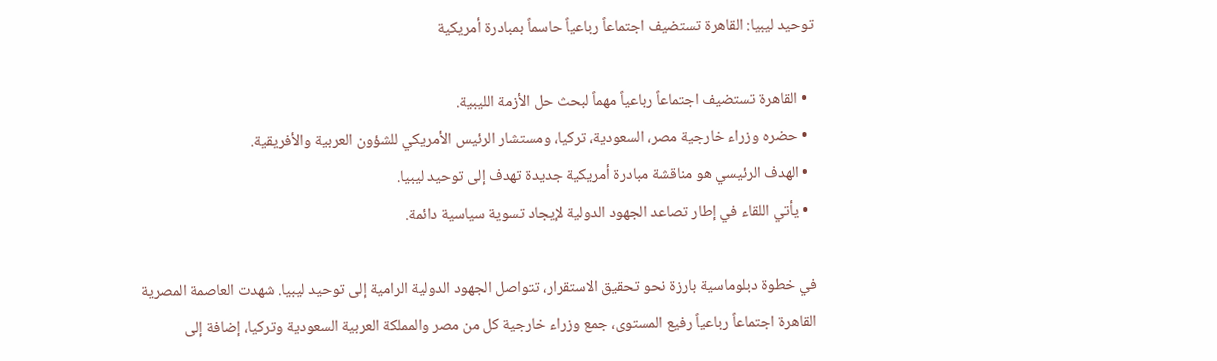توحيد ليبيا: القاهرة تستضيف اجتماعاً رباعياً حاسماً بمبادرة أمريكية

  • القاهرة تستضيف اجتماعاً رباعياً مهماً لبحث حل الأزمة الليبية.
  • حضره وزراء خارجية مصر، السعودية، تركيا، ومستشار الرئيس الأمريكي للشؤون العربية والأفريقية.
  • الهدف الرئيسي هو مناقشة مبادرة أمريكية جديدة تهدف إلى توحيد ليبيا.
  • يأتي اللقاء في إطار تصاعد الجهود الدولية لإيجاد تسوية سياسية دائمة.

في خطوة دبلوماسية بارزة نحو تحقيق الاستقرار، تتواصل الجهود الدولية الرامية إلى توحيد ليبيا. شهدت العاصمة المصرية القاهرة اجتماعاً رباعياً رفيع المستوى، جمع وزراء خارجية كل من مصر والمملكة العربية السعودية وتركيا، إضافة إلى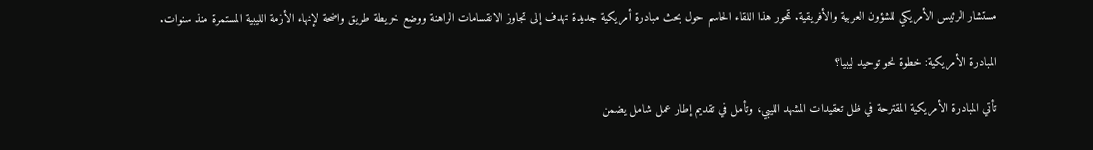مستشار الرئيس الأمريكي للشؤون العربية والأفريقية. تمحور هذا اللقاء الحاسم حول بحث مبادرة أمريكية جديدة تهدف إلى تجاوز الانقسامات الراهنة ووضع خريطة طريق واضحة لإنهاء الأزمة الليبية المستمرة منذ سنوات.

المبادرة الأمريكية: خطوة نحو توحيد ليبيا؟

تأتي المبادرة الأمريكية المقترحة في ظل تعقيدات المشهد الليبي، وتأمل في تقديم إطار عمل شامل يضمن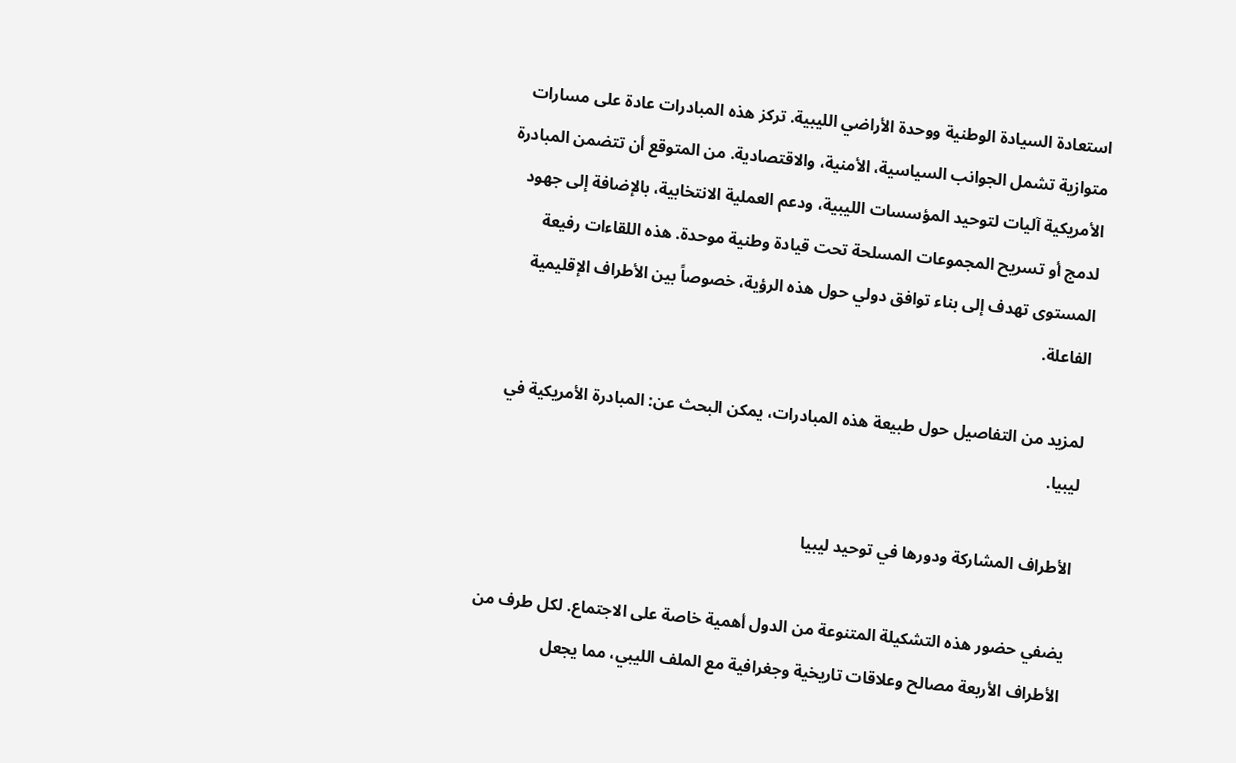استعادة السيادة الوطنية ووحدة الأراضي الليبية. تركز هذه المبادرات عادة على مسارات متوازية تشمل الجوانب السياسية، الأمنية، والاقتصادية. من المتوقع أن تتضمن المبادرة الأمريكية آليات لتوحيد المؤسسات الليبية، ودعم العملية الانتخابية، بالإضافة إلى جهود لدمج أو تسريح المجموعات المسلحة تحت قيادة وطنية موحدة. هذه اللقاءات رفيعة المستوى تهدف إلى بناء توافق دولي حول هذه الرؤية، خصوصاً بين الأطراف الإقليمية الفاعلة.

لمزيد من التفاصيل حول طبيعة هذه المبادرات، يمكن البحث عن: المبادرة الأمريكية في ليبيا.

الأطراف المشاركة ودورها في توحيد ليبيا

يضفي حضور هذه التشكيلة المتنوعة من الدول أهمية خاصة على الاجتماع. لكل طرف من الأطراف الأربعة مصالح وعلاقات تاريخية وجغرافية مع الملف الليبي، مما يجعل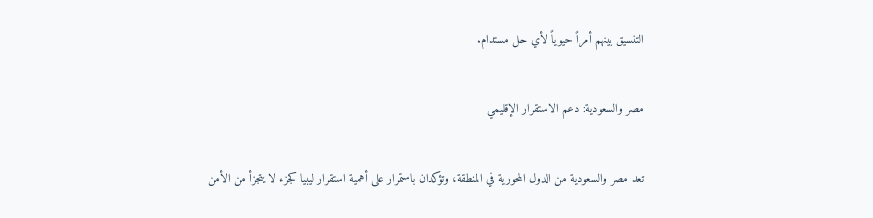التنسيق بينهم أمراً حيوياً لأي حل مستدام.

مصر والسعودية: دعم الاستقرار الإقليمي

تعد مصر والسعودية من الدول المحورية في المنطقة، وتؤكدان باستمرار على أهمية استقرار ليبيا كجزء لا يتجزأ من الأمن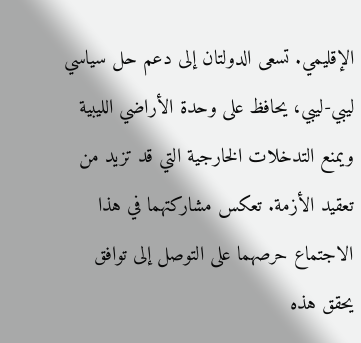الإقليمي. تسعى الدولتان إلى دعم حل سياسي ليبي-ليبي، يحافظ على وحدة الأراضي الليبية ويمنع التدخلات الخارجية التي قد تزيد من تعقيد الأزمة. تعكس مشاركتهما في هذا الاجتماع حرصهما على التوصل إلى توافق يحقق هذه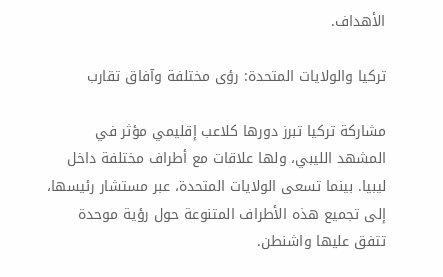الأهداف.

تركيا والولايات المتحدة: رؤى مختلفة وآفاق تقارب

مشاركة تركيا تبرز دورها كلاعب إقليمي مؤثر في المشهد الليبي، ولها علاقات مع أطراف مختلفة داخل ليبيا. بينما تسعى الولايات المتحدة، عبر مستشار رئيسها، إلى تجميع هذه الأطراف المتنوعة حول رؤية موحدة تتفق عليها واشنطن.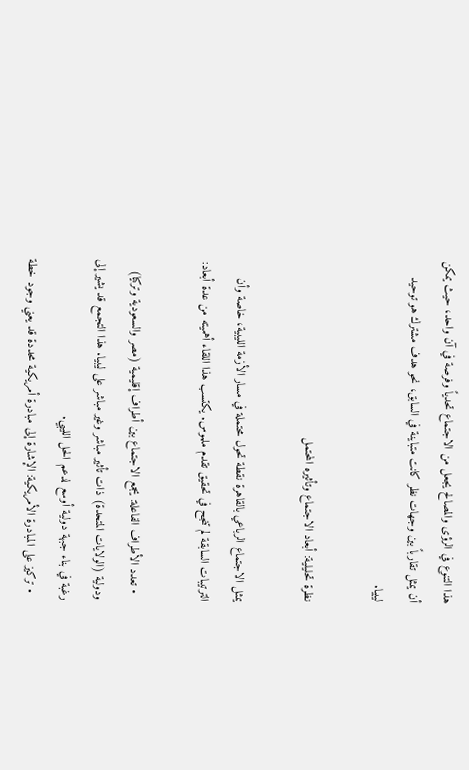هذا التنوع في الرؤى والمصالح يجعل من الاجتماع تحدياً وفرصة في آن واحد، حيث يمكن أن يمثل تقارباً بين وجهات نظر كانت متباينة في السابق، نحو هدف مشترك هو توحيد ليبيا.

نظرة تحليلية: أبعاد الاجتماع وتأثيره المحتمل

يمثل الاجتماع الرباعي بالقاهرة نقطة تحول محتملة في مسار الأزمة الليبية، خاصة وأن الترتيبات السابقة لم تنجح في تحقيق تقدم ملموس. يكتسب هذا اللقاء أهميته من عدة أبعاد:

  • تعدد الأطراف الفاعلة: يجمع الاجتماع بين أطراف إقليمية (مصر والسعودية وتركيا) ودولية (الولايات المتحدة) ذات تأثير مباشر وغير مباشر على ليبيا. هذا التجمع قد يشير إلى رغبة في بناء جبهة دولية أوسع لدعم الحل الليبي.
  • تركيز على المبادرة الأمريكية: الإشارة إلى مبادرة أمريكية محددة قد يعني وجود خطة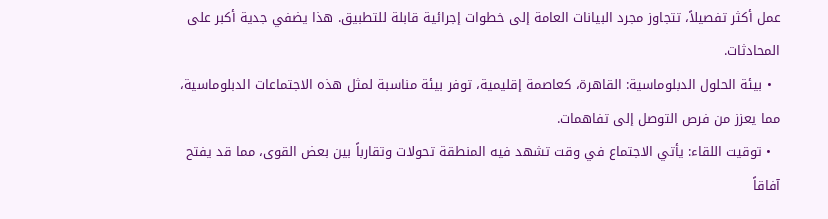عمل أكثر تفصيلاً، تتجاوز مجرد البيانات العامة إلى خطوات إجرائية قابلة للتطبيق. هذا يضفي جدية أكبر على المحادثات.
  • بيئة الحلول الدبلوماسية: القاهرة، كعاصمة إقليمية، توفر بيئة مناسبة لمثل هذه الاجتماعات الدبلوماسية، مما يعزز من فرص التوصل إلى تفاهمات.
  • توقيت اللقاء: يأتي الاجتماع في وقت تشهد فيه المنطقة تحولات وتقارباً بين بعض القوى، مما قد يفتح آفاقاً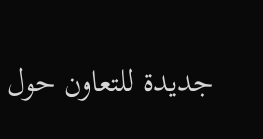جديدة للتعاون حول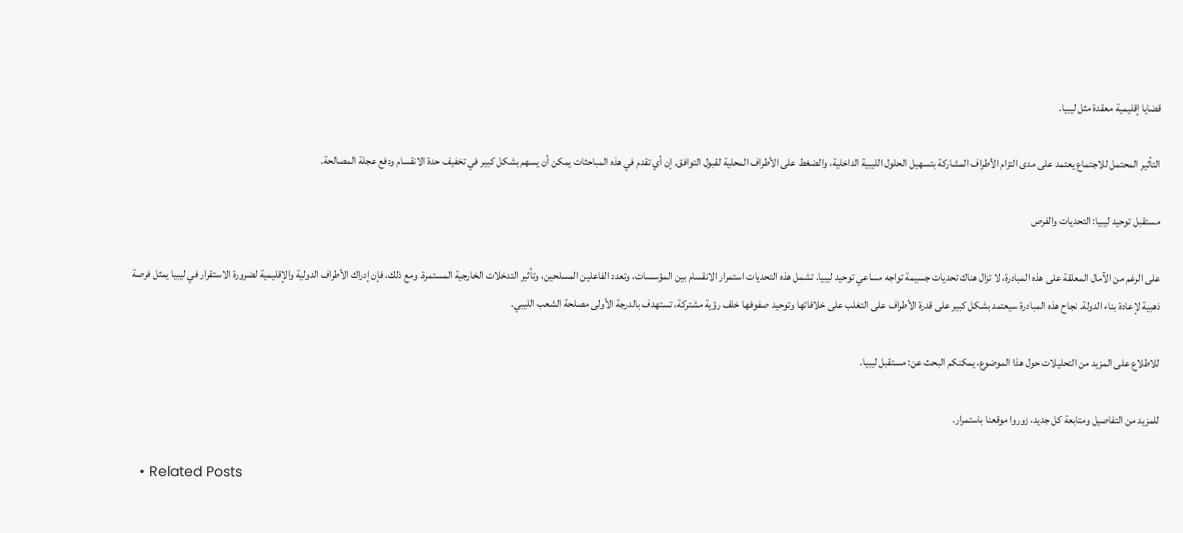قضايا إقليمية معقدة مثل ليبيا.

التأثير المحتمل للاجتماع يعتمد على مدى التزام الأطراف المشاركة بتسهيل الحلول الليبية الداخلية، والضغط على الأطراف المحلية لقبول التوافق. إن أي تقدم في هذه المباحثات يمكن أن يسهم بشكل كبير في تخفيف حدة الانقسام ودفع عجلة المصالحة.

مستقبل توحيد ليبيا: التحديات والفرص

على الرغم من الآمال المعلقة على هذه المبادرة، لا تزال هناك تحديات جسيمة تواجه مساعي توحيد ليبيا. تشمل هذه التحديات استمرار الانقسام بين المؤسسات، وتعدد الفاعلين المسلحين، وتأثير التدخلات الخارجية المستمرة. ومع ذلك، فإن إدراك الأطراف الدولية والإقليمية لضرورة الاستقرار في ليبيا يمثل فرصة ذهبية لإعادة بناء الدولة. نجاح هذه المبادرة سيعتمد بشكل كبير على قدرة الأطراف على التغلب على خلافاتها وتوحيد صفوفها خلف رؤية مشتركة، تستهدف بالدرجة الأولى مصلحة الشعب الليبي.

للاطلاع على المزيد من التحليلات حول هذا الموضوع، يمكنكم البحث عن: مستقبل ليبيا.

للمزيد من التفاصيل ومتابعة كل جديد، زوروا موقعنا باستمرار.

  • Related Posts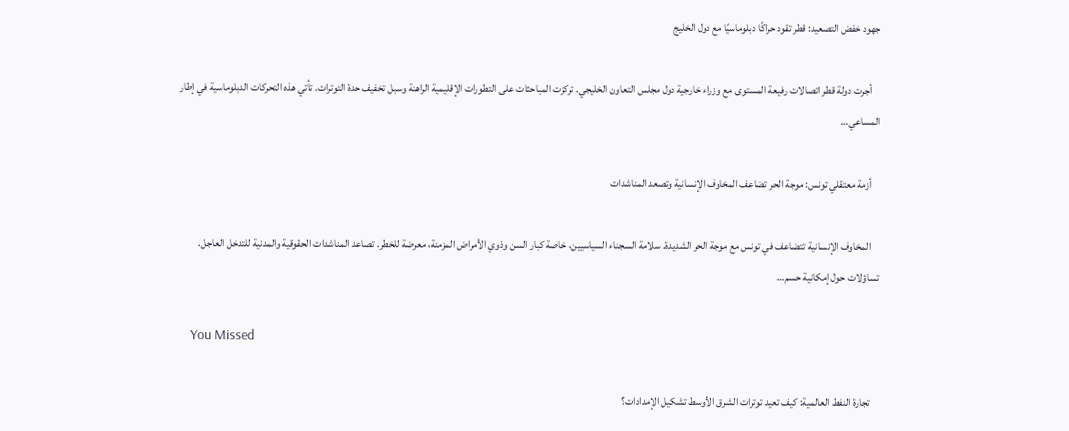جهود خفض التصعيد: قطر تقود حراكًا دبلوماسيًا مع دول الخليج

    أجرت دولة قطر اتصالات رفيعة المستوى مع وزراء خارجية دول مجلس التعاون الخليجي. تركزت المباحثات على التطورات الإقليمية الراهنة وسبل تخفيف حدة التوترات. تأتي هذه التحركات الدبلوماسية في إطار المساعي…

    أزمة معتقلي تونس: موجة الحر تضاعف المخاوف الإنسانية وتصعد المناشدات

    المخاوف الإنسانية تتضاعف في تونس مع موجة الحر الشديدة. سلامة السجناء السياسيين، خاصة كبار السن وذوي الأمراض المزمنة، معرضة للخطر. تصاعد المناشدات الحقوقية والمدنية للتدخل العاجل. تساؤلات حول إمكانية حسم…

    You Missed

    تجارة النفط العالمية: كيف تعيد توترات الشرق الأوسط تشكيل الإمدادات؟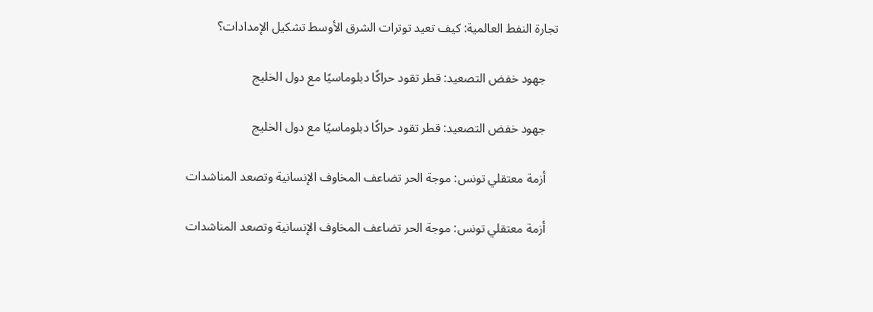تجارة النفط العالمية: كيف تعيد توترات الشرق الأوسط تشكيل الإمدادات؟

    جهود خفض التصعيد: قطر تقود حراكًا دبلوماسيًا مع دول الخليج

    جهود خفض التصعيد: قطر تقود حراكًا دبلوماسيًا مع دول الخليج

    أزمة معتقلي تونس: موجة الحر تضاعف المخاوف الإنسانية وتصعد المناشدات

    أزمة معتقلي تونس: موجة الحر تضاعف المخاوف الإنسانية وتصعد المناشدات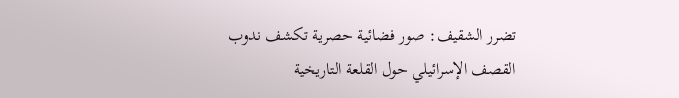تضرر الشقيف: صور فضائية حصرية تكشف ندوب القصف الإسرائيلي حول القلعة التاريخية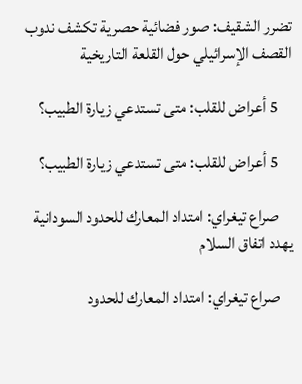تضرر الشقيف: صور فضائية حصرية تكشف ندوب القصف الإسرائيلي حول القلعة التاريخية

    5 أعراض للقلب: متى تستدعي زيارة الطبيب؟

    5 أعراض للقلب: متى تستدعي زيارة الطبيب؟

    صراع تيغراي: امتداد المعارك للحدود السودانية يهدد اتفاق السلام

    صراع تيغراي: امتداد المعارك للحدود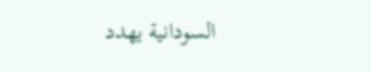السودانية يهدد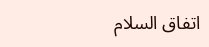اتفاق السلام